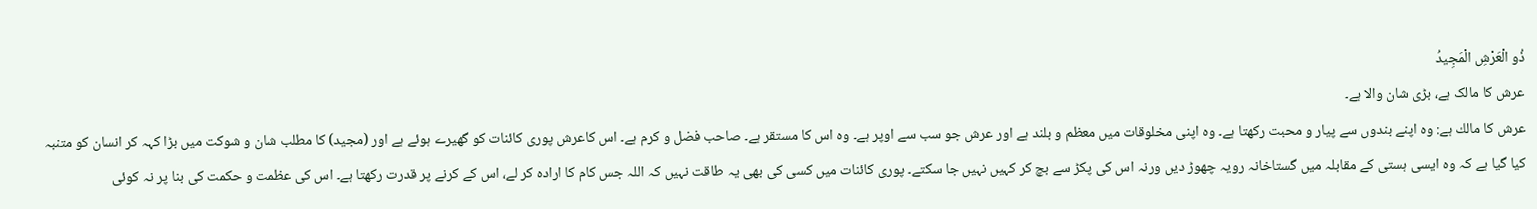ذُو الْعَرْشِ الْمَجِيدُ
عرش کا مالک ہے، بڑی شان والا ہے۔
عرش كا مالك ہے: وہ اپنے بندوں سے پیار و محبت ركھتا ہے۔ وہ اپنی مخلوقات میں معظم و بلند ہے اور عرش جو سب سے اوپر ہے۔ وہ اس كا مستقر ہے۔ صاحب فضل و كرم ہے۔ اس كاعرش پوری كائنات كو گھیرے ہوئے ہے اور (مجید) كا مطلب شان و شوكت میں بڑا كہہ كر انسان كو متنبہ كیا گیا ہے كہ وہ ایسی ہستی كے مقابلہ میں گستاخانہ رویہ چھوڑ دیں ورنہ اس كی پكڑ سے بچ كر كہیں نہیں جا سکتے۔ پوری كائنات میں كسی كی بھی یہ طاقت نہیں كہ اللہ جس کام كا ارادہ كر لے، اس کے كرنے پر قدرت ركھتا ہے۔ اس كی عظمت و حكمت كی بنا پر نہ كوئی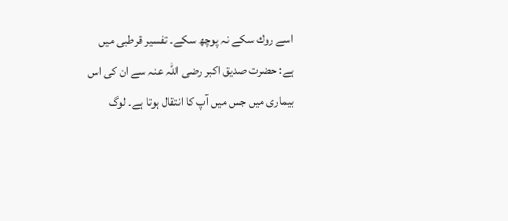اسے روك سكے نہ پوچھ سكے۔ تفسیر قرطبی میں ہے: حضرت صدیق اكبر رضی اللہ عنہ سے ان كی اس بیماری میں جس میں آپ كا انتقال ہوتا ہے۔ لوگ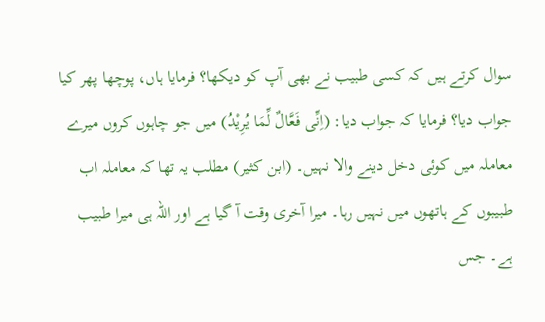سوال كرتے ہیں كہ كسی طبیب نے بھی آپ كو دیكھا؟ فرمایا ہاں، پوچھا پھر كیا جواب دیا؟ فرمایا كہ جواب دیا: (اِنِّی فَعَّالٌ لِّمَا يُرِيْدُ) میں جو چاہوں كروں میرے معاملہ میں كوئی دخل دینے والا نہیں۔ (ابن كثیر) مطلب یہ تھا كہ معاملہ اب طبیبوں كے ہاتھوں میں نہیں رہا۔ میرا آخری وقت آ گیا ہے اور اللہ ہی میرا طبیب ہے۔ جس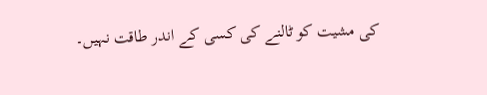كی مشیت كو ٹالنے كی كسی كے اندر طاقت نہیں۔